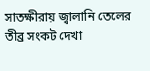সাতক্ষীরায় জ্বালানি তেলের তীব্র সংকট দেখা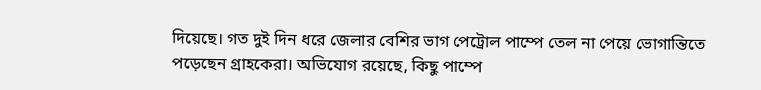দিয়েছে। গত দুই দিন ধরে জেলার বেশির ভাগ পেট্রোল পাম্পে তেল না পেয়ে ভোগান্তিতে পড়েছেন গ্রাহকেরা। অভিযোগ রয়েছে, কিছু পাম্পে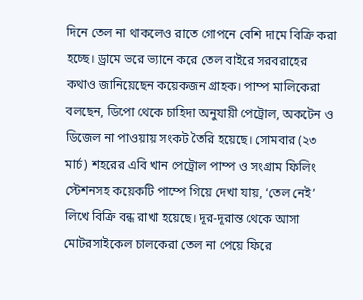দিনে তেল না থাকলেও রাতে গোপনে বেশি দামে বিক্রি করা হচ্ছে। ড্রামে ভরে ভ্যানে করে তেল বাইরে সরবরাহের কথাও জানিয়েছেন কয়েকজন গ্রাহক। পাম্প মালিকেরা বলছেন, ডিপো থেকে চাহিদা অনুযায়ী পেট্রোল, অকটেন ও ডিজেল না পাওয়ায় সংকট তৈরি হয়েছে। সোমবার (২৩ মার্চ) শহরের এবি খান পেট্রোল পাম্প ও সংগ্রাম ফিলিং স্টেশনসহ কয়েকটি পাম্পে গিয়ে দেখা যায়, ‘তেল নেই’ লিখে বিক্রি বন্ধ রাখা হয়েছে। দূর-দূরান্ত থেকে আসা মোটরসাইকেল চালকেরা তেল না পেয়ে ফিরে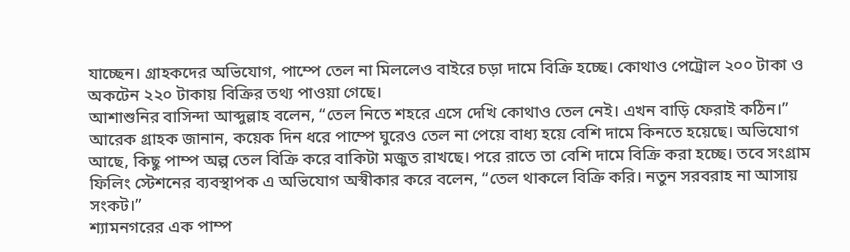যাচ্ছেন। গ্রাহকদের অভিযোগ, পাম্পে তেল না মিললেও বাইরে চড়া দামে বিক্রি হচ্ছে। কোথাও পেট্রোল ২০০ টাকা ও অকটেন ২২০ টাকায় বিক্রির তথ্য পাওয়া গেছে।
আশাশুনির বাসিন্দা আব্দুল্লাহ বলেন, “তেল নিতে শহরে এসে দেখি কোথাও তেল নেই। এখন বাড়ি ফেরাই কঠিন।” আরেক গ্রাহক জানান, কয়েক দিন ধরে পাম্পে ঘুরেও তেল না পেয়ে বাধ্য হয়ে বেশি দামে কিনতে হয়েছে। অভিযোগ আছে, কিছু পাম্প অল্প তেল বিক্রি করে বাকিটা মজুত রাখছে। পরে রাতে তা বেশি দামে বিক্রি করা হচ্ছে। তবে সংগ্রাম ফিলিং স্টেশনের ব্যবস্থাপক এ অভিযোগ অস্বীকার করে বলেন, “তেল থাকলে বিক্রি করি। নতুন সরবরাহ না আসায় সংকট।”
শ্যামনগরের এক পাম্প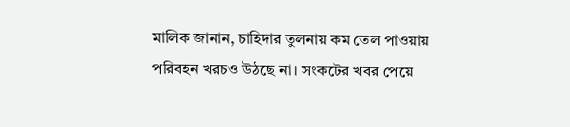মালিক জানান, চাহিদার তুলনায় কম তেল পাওয়ায় পরিবহন খরচও উঠছে না। সংকটের খবর পেয়ে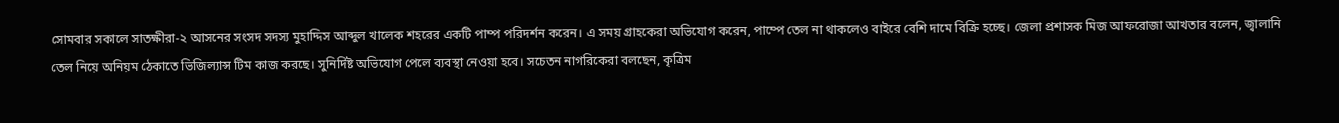সোমবার সকালে সাতক্ষীরা-২ আসনের সংসদ সদস্য মুহাদ্দিস আব্দুল খালেক শহরের একটি পাম্প পরিদর্শন করেন। এ সময় গ্রাহকেরা অভিযোগ করেন, পাম্পে তেল না থাকলেও বাইরে বেশি দামে বিক্রি হচ্ছে। জেলা প্রশাসক মিজ আফরোজা আখতার বলেন, জ্বালানি তেল নিয়ে অনিয়ম ঠেকাতে ভিজিল্যান্স টিম কাজ করছে। সুনির্দিষ্ট অভিযোগ পেলে ব্যবস্থা নেওয়া হবে। সচেতন নাগরিকেরা বলছেন, কৃত্রিম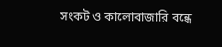সংকট ও কালোবাজারি বন্ধে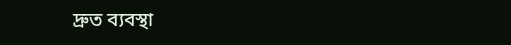দ্রুত ব্যবস্থা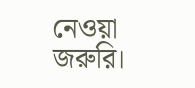নেওয়া জরুরি।